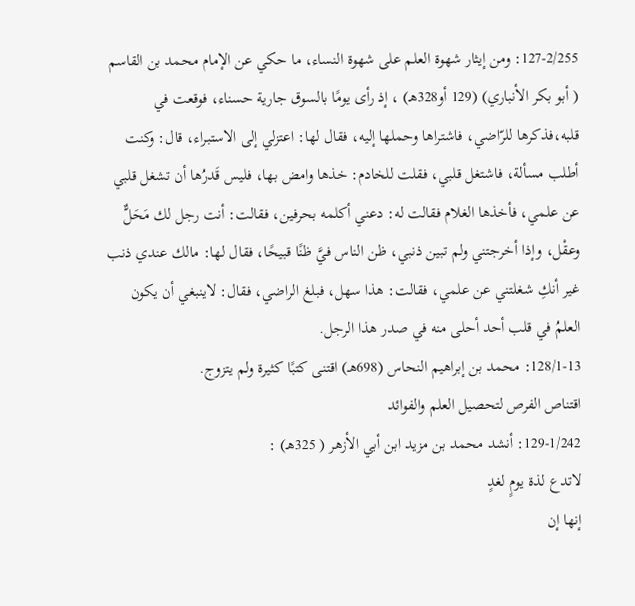127-2/255: ومن إيثار شهوة العلم على شهوة النساء، ما حكي عن الإمام محمد بن القاسم ( أبو بكر الأنباري) (129 أو328هـ) ، إذ رأى يومًا بالسوق جارية حسناء، فوقعت في قلبه،فذكرها للرّاضي، فاشتراها وحملها إليه، فقال لها: اعتزلي إلى الاستبراء، قال: وكنت أطلب مسألة، فاشتغل قلبي، فقلت للخادم: خذها وامض بها، فليس قَدرُها أن تشغل قلبي عن علمي، فأخذها الغلام فقالت له: دعني أكلمه بحرفين، فقالت: أنت رجل لك مَحَلٌّ وعقْل، وإذا أخرجتني ولم تبين ذنبي، ظن الناس فيَّ ظنًا قبيحًا، فقال لها: مالك عندي ذنب غير أنكِ شغلتني عن علمي، فقالت: هذا سهل، فبلغ الراضي، فقال: لاينبغي أن يكون العلمُ في قلب أحد أحلى منه في صدر هذا الرجل.
128/1-13: محمد بن إبراهيم النحاس (698هـ) اقتنى كتبًا كثيرة ولم يتزوج.
اقتناص الفرص لتحصيل العلم والفوائد
129-1/242: أنشد محمد بن مزيد ابن أبي الأزهر ( 325هـ) :
لاتدع لذة يومٍ لغدٍ
إنها إن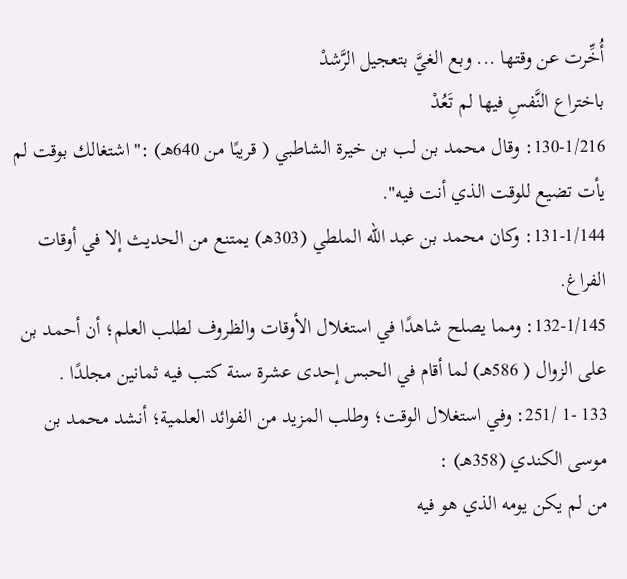أُخِّرت عن وقتها ... وبع الغيَّ بتعجيل الرَّشدْ
باختراع النَّفسِ فيها لم تَعُدْ
130-1/216: وقال محمد بن لب بن خيرة الشاطبي ( قريبًا من 640هـ) :"اشتغالك بوقت لم يأت تضيع للوقت الذي أنت فيه".
131-1/144: وكان محمد بن عبد الله الملطي (303هـ) يمتنع من الحديث إلا في أوقات الفراغ.
132-1/145: ومما يصلح شاهدًا في استغلال الأوقات والظروف لطلب العلم؛ أن أحمد بن على الزوال ( 586هـ) لما أقام في الحبس إحدى عشرة سنة كتب فيه ثمانين مجلدًا .
133 -1 /251: وفي استغلال الوقت؛ وطلب المزيد من الفوائد العلمية؛ أنشد محمد بن موسى الكندي (358هـ) :
من لم يكن يومه الذي هو فيه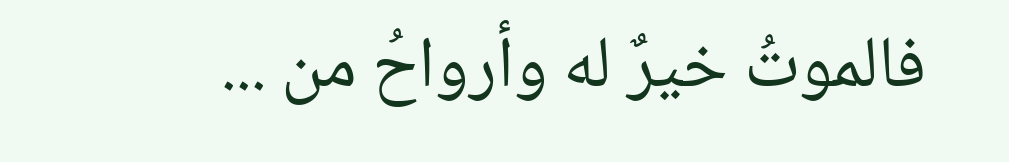فالموتُ خيرٌ له وأرواحُ من ...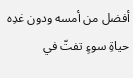أفضل من أمسه ودون غدِه
حياةِ سوءٍ تفتّ في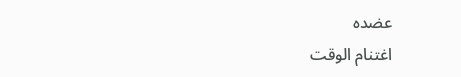عضده
اغتنام الوقت